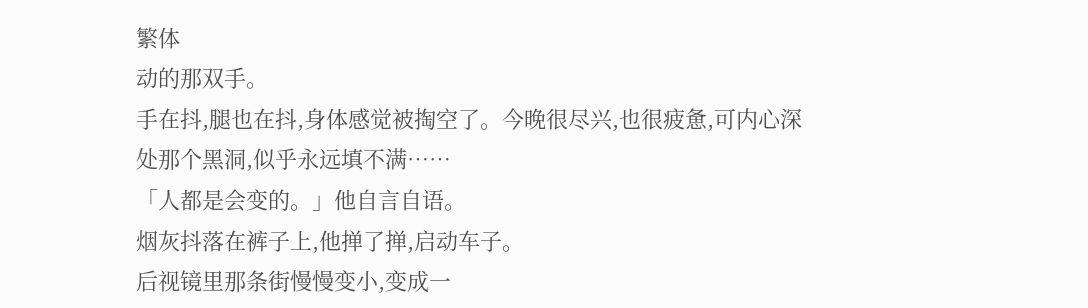繁体
动的那双手。
手在抖,腿也在抖,身体感觉被掏空了。今晚很尽兴,也很疲惫,可内心深
处那个黑洞,似乎永远填不满……
「人都是会变的。」他自言自语。
烟灰抖落在裤子上,他掸了掸,启动车子。
后视镜里那条街慢慢变小,变成一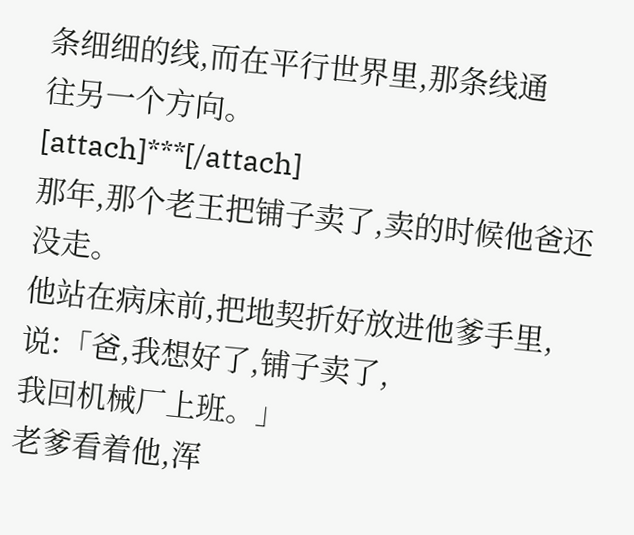条细细的线,而在平行世界里,那条线通
往另一个方向。
[attach]***[/attach]
那年,那个老王把铺子卖了,卖的时候他爸还没走。
他站在病床前,把地契折好放进他爹手里,说:「爸,我想好了,铺子卖了,
我回机械厂上班。」
老爹看着他,浑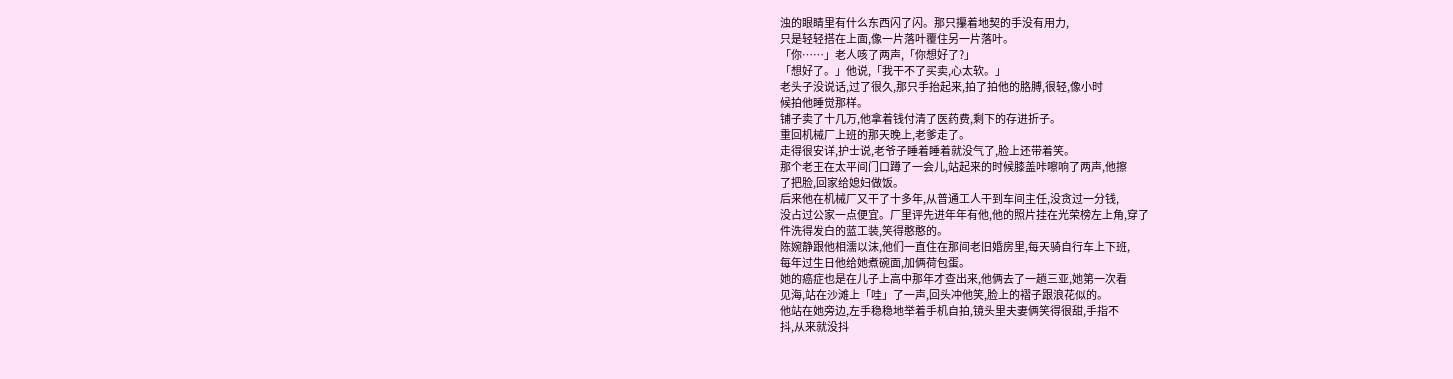浊的眼睛里有什么东西闪了闪。那只攥着地契的手没有用力,
只是轻轻搭在上面,像一片落叶覆住另一片落叶。
「你……」老人咳了两声,「你想好了?」
「想好了。」他说,「我干不了买卖,心太软。」
老头子没说话,过了很久,那只手抬起来,拍了拍他的胳膊,很轻,像小时
候拍他睡觉那样。
铺子卖了十几万,他拿着钱付清了医药费,剩下的存进折子。
重回机械厂上班的那天晚上,老爹走了。
走得很安详,护士说,老爷子睡着睡着就没气了,脸上还带着笑。
那个老王在太平间门口蹲了一会儿,站起来的时候膝盖咔嚓响了两声,他擦
了把脸,回家给媳妇做饭。
后来他在机械厂又干了十多年,从普通工人干到车间主任,没贪过一分钱,
没占过公家一点便宜。厂里评先进年年有他,他的照片挂在光荣榜左上角,穿了
件洗得发白的蓝工装,笑得憨憨的。
陈婉静跟他相濡以沫,他们一直住在那间老旧婚房里,每天骑自行车上下班,
每年过生日他给她煮碗面,加俩荷包蛋。
她的癌症也是在儿子上高中那年才查出来,他俩去了一趟三亚,她第一次看
见海,站在沙滩上「哇」了一声,回头冲他笑,脸上的褶子跟浪花似的。
他站在她旁边,左手稳稳地举着手机自拍,镜头里夫妻俩笑得很甜,手指不
抖,从来就没抖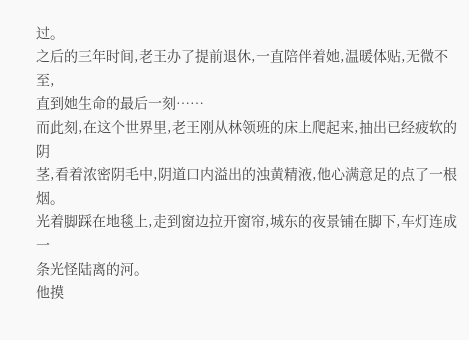过。
之后的三年时间,老王办了提前退休,一直陪伴着她,温暖体贴,无微不至,
直到她生命的最后一刻……
而此刻,在这个世界里,老王刚从林领班的床上爬起来,抽出已经疲软的阴
茎,看着浓密阴毛中,阴道口内溢出的浊黄精液,他心满意足的点了一根烟。
光着脚踩在地毯上,走到窗边拉开窗帘,城东的夜景铺在脚下,车灯连成一
条光怪陆离的河。
他摸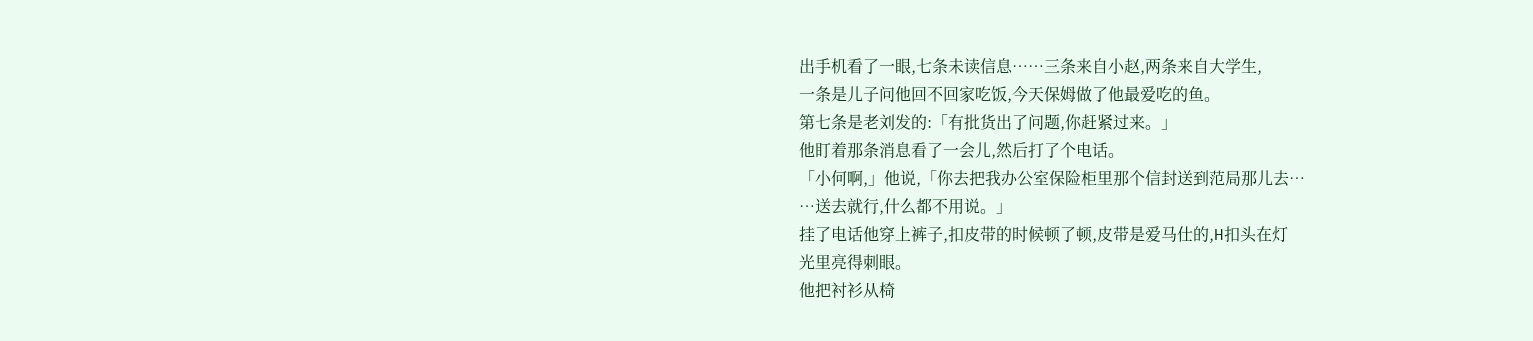出手机看了一眼,七条未读信息……三条来自小赵,两条来自大学生,
一条是儿子问他回不回家吃饭,今天保姆做了他最爱吃的鱼。
第七条是老刘发的:「有批货出了问题,你赶紧过来。」
他盯着那条消息看了一会儿,然后打了个电话。
「小何啊,」他说,「你去把我办公室保险柜里那个信封送到范局那儿去…
…送去就行,什么都不用说。」
挂了电话他穿上裤子,扣皮带的时候顿了顿,皮带是爱马仕的,H扣头在灯
光里亮得刺眼。
他把衬衫从椅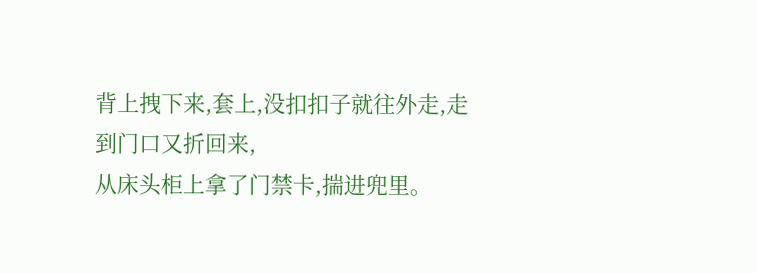背上拽下来,套上,没扣扣子就往外走,走到门口又折回来,
从床头柜上拿了门禁卡,揣进兜里。